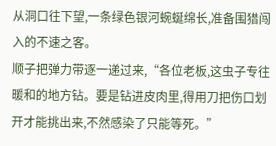从洞口往下望,一条绿色银河蜿蜒绵长,准备围猎闯入的不速之客。
顺子把弹力带逐一递过来,“各位老板,这虫子专往暖和的地方钻。要是钻进皮肉里,得用刀把伤口划开才能挑出来,不然感染了只能等死。”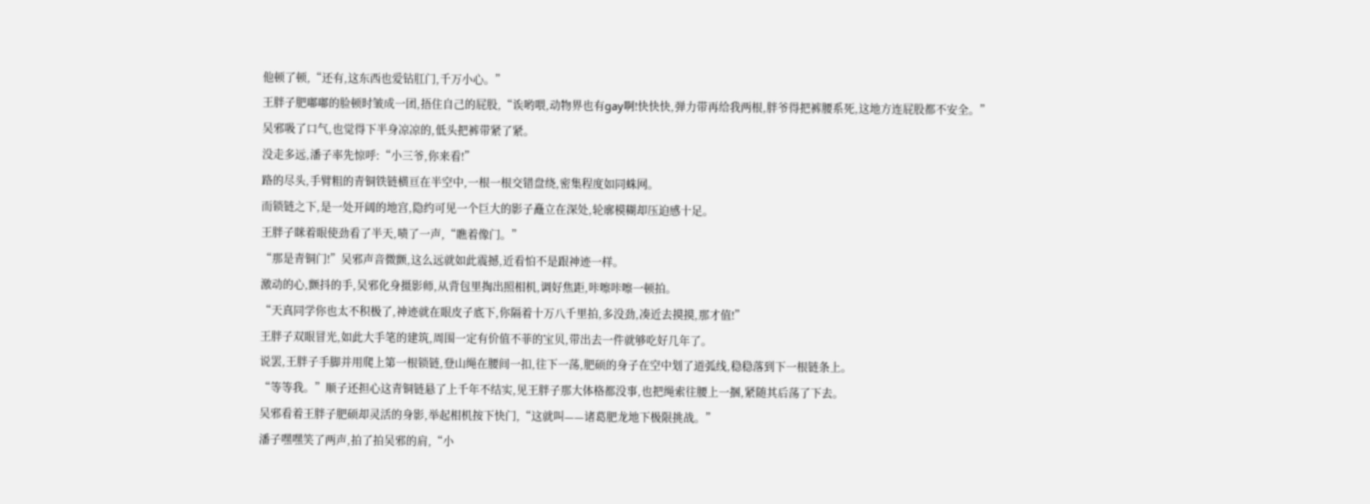他顿了顿,“还有,这东西也爱钻肛门,千万小心。”
王胖子肥嘟嘟的脸顿时皱成一团,捂住自己的屁股,“诶哟喂,动物界也有gay啊!快快快,弹力带再给我两根,胖爷得把裤腰系死,这地方连屁股都不安全。”
吴邪吸了口气,也觉得下半身凉凉的,低头把裤带紧了紧。
没走多远,潘子率先惊呼:“小三爷,你来看!”
路的尽头,手臂粗的青铜铁链横亘在半空中,一根一根交错盘绕,密集程度如同蛛网。
而锁链之下,是一处开阔的地宫,隐约可见一个巨大的影子矗立在深处,轮廓模糊却压迫感十足。
王胖子眯着眼使劲看了半天,啧了一声,“瞧着像门。”
“那是青铜门!”吴邪声音微颤,这么远就如此震撼,近看怕不是跟神迹一样。
激动的心,颤抖的手,吴邪化身摄影师,从背包里掏出照相机,调好焦距,咔嚓咔嚓一顿拍。
“天真同学你也太不积极了,神迹就在眼皮子底下,你隔着十万八千里拍,多没劲,凑近去摸摸,那才值!”
王胖子双眼冒光,如此大手笔的建筑,周围一定有价值不菲的宝贝,带出去一件就够吃好几年了。
说罢,王胖子手脚并用爬上第一根锁链,登山绳在腰间一扣,往下一荡,肥硕的身子在空中划了道弧线,稳稳落到下一根链条上。
“等等我。”顺子还担心这青铜链悬了上千年不结实,见王胖子那大体格都没事,也把绳索往腰上一捆,紧随其后荡了下去。
吴邪看着王胖子肥硕却灵活的身影,举起相机按下快门,“这就叫——诸葛肥龙地下极限挑战。”
潘子嘿嘿笑了两声,拍了拍吴邪的肩,“小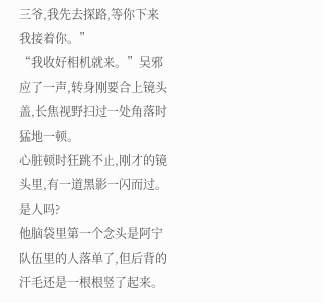三爷,我先去探路,等你下来我接着你。”
“我收好相机就来。”吴邪应了一声,转身刚要合上镜头盖,长焦视野扫过一处角落时猛地一顿。
心脏顿时狂跳不止,刚才的镜头里,有一道黑影一闪而过。
是人吗?
他脑袋里第一个念头是阿宁队伍里的人落单了,但后背的汗毛还是一根根竖了起来。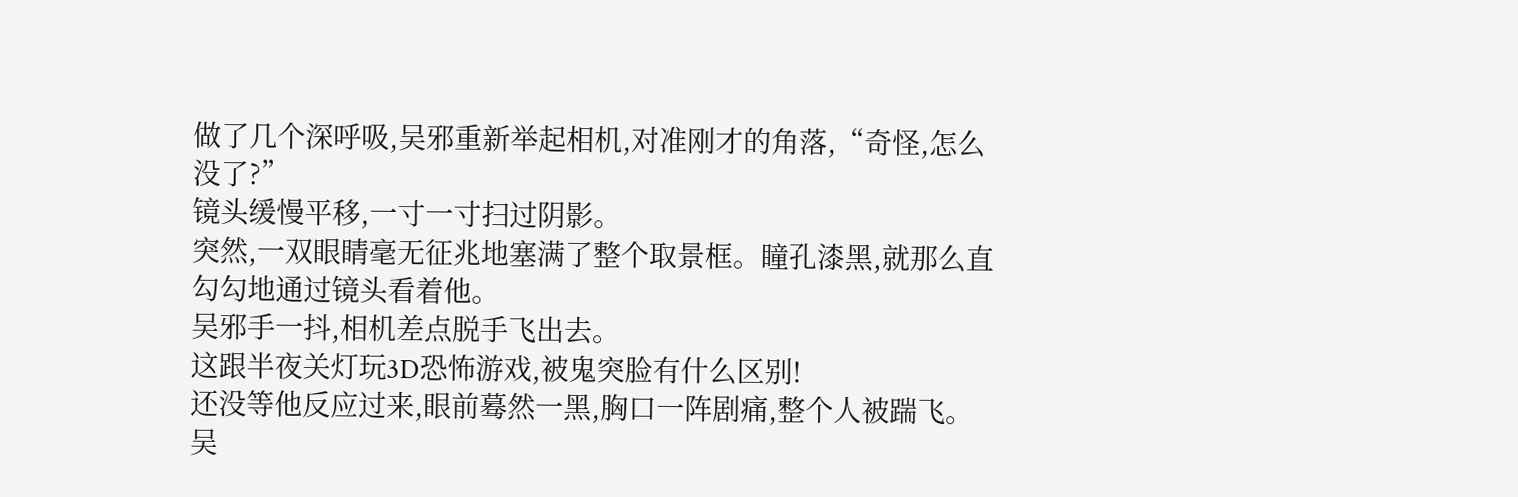做了几个深呼吸,吴邪重新举起相机,对准刚才的角落,“奇怪,怎么没了?”
镜头缓慢平移,一寸一寸扫过阴影。
突然,一双眼睛毫无征兆地塞满了整个取景框。瞳孔漆黑,就那么直勾勾地通过镜头看着他。
吴邪手一抖,相机差点脱手飞出去。
这跟半夜关灯玩3D恐怖游戏,被鬼突脸有什么区别!
还没等他反应过来,眼前蓦然一黑,胸口一阵剧痛,整个人被踹飞。
吴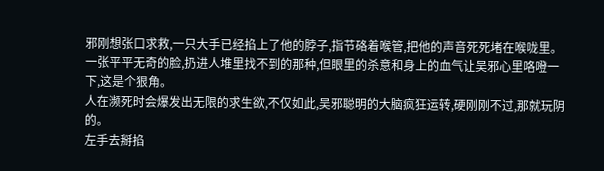邪刚想张口求救,一只大手已经掐上了他的脖子,指节硌着喉管,把他的声音死死堵在喉咙里。
一张平平无奇的脸,扔进人堆里找不到的那种,但眼里的杀意和身上的血气让吴邪心里咯噔一下,这是个狠角。
人在濒死时会爆发出无限的求生欲,不仅如此,吴邪聪明的大脑疯狂运转,硬刚刚不过,那就玩阴的。
左手去掰掐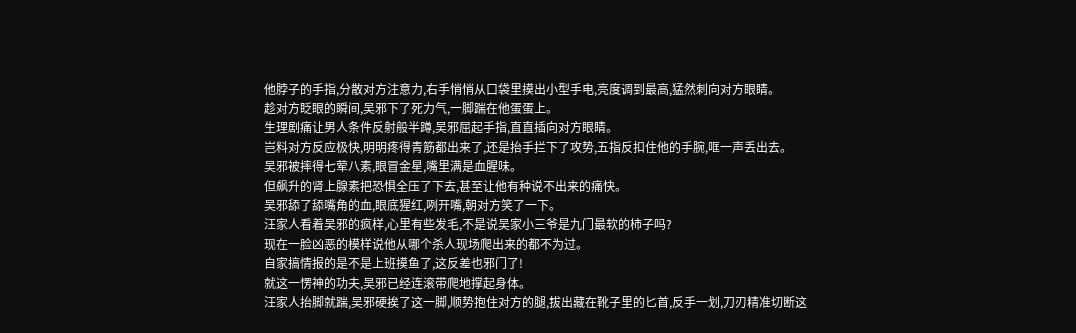他脖子的手指,分散对方注意力,右手悄悄从口袋里摸出小型手电,亮度调到最高,猛然刺向对方眼睛。
趁对方眨眼的瞬间,吴邪下了死力气,一脚踹在他蛋蛋上。
生理剧痛让男人条件反射般半蹲,吴邪屈起手指,直直插向对方眼睛。
岂料对方反应极快,明明疼得青筋都出来了,还是抬手拦下了攻势,五指反扣住他的手腕,哐一声丢出去。
吴邪被摔得七荤八素,眼冒金星,嘴里满是血腥味。
但飙升的肾上腺素把恐惧全压了下去,甚至让他有种说不出来的痛快。
吴邪舔了舔嘴角的血,眼底猩红,咧开嘴,朝对方笑了一下。
汪家人看着吴邪的疯样,心里有些发毛,不是说吴家小三爷是九门最软的柿子吗?
现在一脸凶恶的模样说他从哪个杀人现场爬出来的都不为过。
自家搞情报的是不是上班摸鱼了,这反差也邪门了!
就这一愣神的功夫,吴邪已经连滚带爬地撑起身体。
汪家人抬脚就踹,吴邪硬挨了这一脚,顺势抱住对方的腿,拔出藏在靴子里的匕首,反手一划,刀刃精准切断这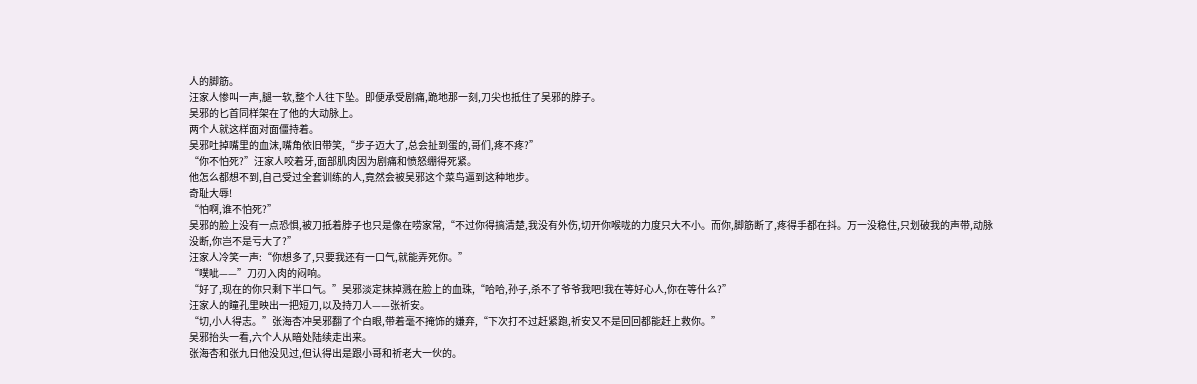人的脚筋。
汪家人惨叫一声,腿一软,整个人往下坠。即便承受剧痛,跪地那一刻,刀尖也抵住了吴邪的脖子。
吴邪的匕首同样架在了他的大动脉上。
两个人就这样面对面僵持着。
吴邪吐掉嘴里的血沫,嘴角依旧带笑,“步子迈大了,总会扯到蛋的,哥们,疼不疼?”
“你不怕死?”汪家人咬着牙,面部肌肉因为剧痛和愤怒绷得死紧。
他怎么都想不到,自己受过全套训练的人,竟然会被吴邪这个菜鸟逼到这种地步。
奇耻大辱!
“怕啊,谁不怕死?”
吴邪的脸上没有一点恐惧,被刀抵着脖子也只是像在唠家常,“不过你得搞清楚,我没有外伤,切开你喉咙的力度只大不小。而你,脚筋断了,疼得手都在抖。万一没稳住,只划破我的声带,动脉没断,你岂不是亏大了?”
汪家人冷笑一声:“你想多了,只要我还有一口气,就能弄死你。”
“噗呲——”刀刃入肉的闷响。
“好了,现在的你只剩下半口气。”吴邪淡定抹掉溅在脸上的血珠,“哈哈,孙子,杀不了爷爷我吧!我在等好心人,你在等什么?”
汪家人的瞳孔里映出一把短刀,以及持刀人——张祈安。
“切,小人得志。”张海杏冲吴邪翻了个白眼,带着毫不掩饰的嫌弃,“下次打不过赶紧跑,祈安又不是回回都能赶上救你。”
吴邪抬头一看,六个人从暗处陆续走出来。
张海杏和张九日他没见过,但认得出是跟小哥和祈老大一伙的。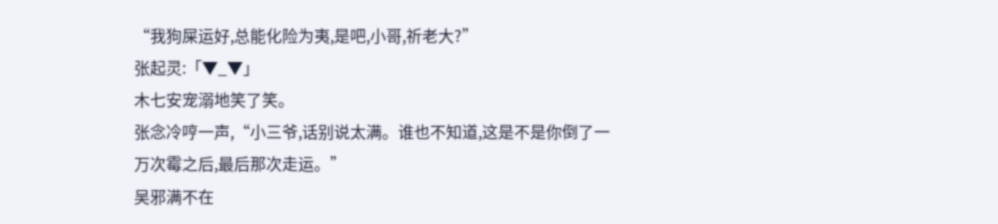“我狗屎运好,总能化险为夷,是吧,小哥,祈老大?”
张起灵:「▼_▼」
木七安宠溺地笑了笑。
张念冷哼一声,“小三爷,话别说太满。谁也不知道,这是不是你倒了一万次霉之后,最后那次走运。”
吴邪满不在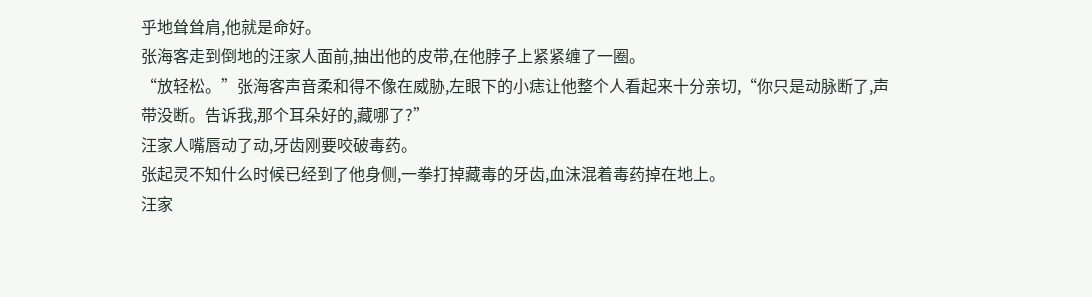乎地耸耸肩,他就是命好。
张海客走到倒地的汪家人面前,抽出他的皮带,在他脖子上紧紧缠了一圈。
“放轻松。”张海客声音柔和得不像在威胁,左眼下的小痣让他整个人看起来十分亲切,“你只是动脉断了,声带没断。告诉我,那个耳朵好的,藏哪了?”
汪家人嘴唇动了动,牙齿刚要咬破毒药。
张起灵不知什么时候已经到了他身侧,一拳打掉藏毒的牙齿,血沫混着毒药掉在地上。
汪家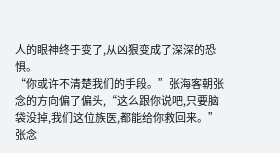人的眼神终于变了,从凶狠变成了深深的恐惧。
“你或许不清楚我们的手段。”张海客朝张念的方向偏了偏头,“这么跟你说吧,只要脑袋没掉,我们这位族医,都能给你救回来。”
张念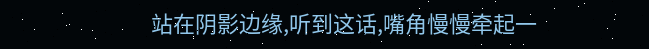站在阴影边缘,听到这话,嘴角慢慢牵起一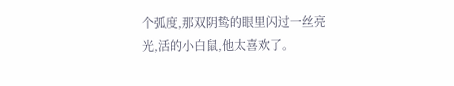个弧度,那双阴鸷的眼里闪过一丝亮光,活的小白鼠,他太喜欢了。